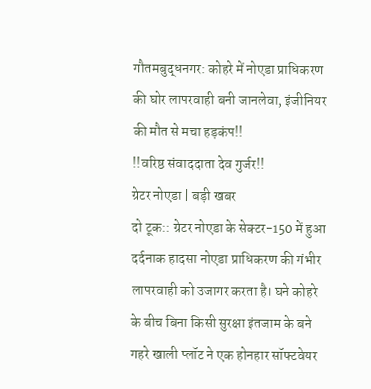गौतमबुद्धनगर: कोहरे में नोएडा प्राधिकरण की घोर लापरवाही बनी जानलेवा, इंजीनियर की मौत से मचा हड़कंप!!
!!वरिष्ठ संवाददाता देव गुर्जर!!
ग्रेटर नोएडा | बड़ी खबर
दो टूक:: ग्रेटर नोएडा के सेक्टर-150 में हुआ दर्दनाक हादसा नोएडा प्राधिकरण की गंभीर लापरवाही को उजागर करता है। घने कोहरे के बीच बिना किसी सुरक्षा इंतजाम के बने गहरे खाली प्लॉट ने एक होनहार सॉफ्टवेयर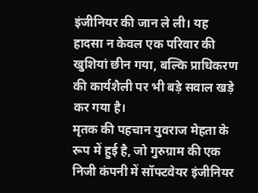इंजीनियर की जान ले ली। यह हादसा न केवल एक परिवार की खुशियां छीन गया, बल्कि प्राधिकरण की कार्यशैली पर भी बड़े सवाल खड़े कर गया है।
मृतक की पहचान युवराज मेहता के रूप में हुई है, जो गुरुग्राम की एक निजी कंपनी में सॉफ्टवेयर इंजीनियर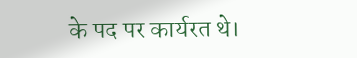के पद पर कार्यरत थे।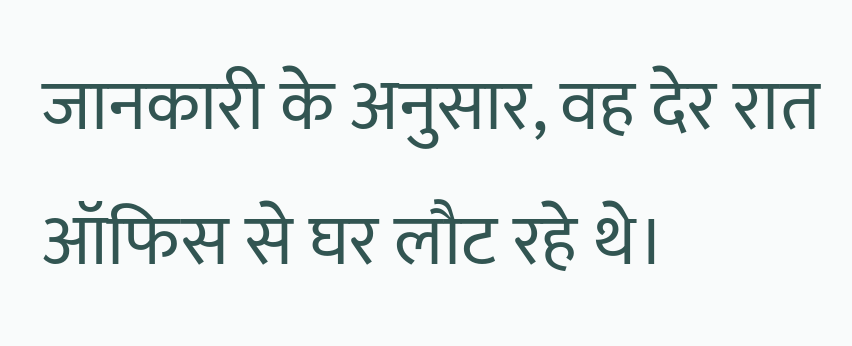जानकारी के अनुसार, वह देर रात ऑफिस से घर लौट रहे थे।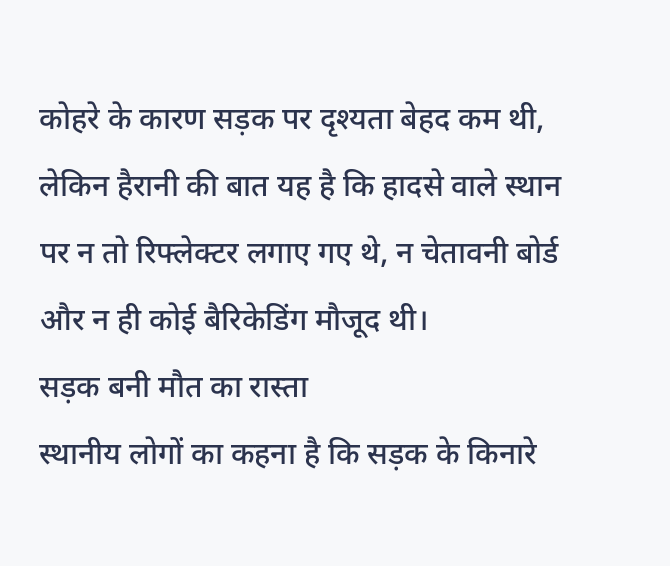कोहरे के कारण सड़क पर दृश्यता बेहद कम थी, लेकिन हैरानी की बात यह है कि हादसे वाले स्थान पर न तो रिफ्लेक्टर लगाए गए थे, न चेतावनी बोर्ड और न ही कोई बैरिकेडिंग मौजूद थी।
सड़क बनी मौत का रास्ता
स्थानीय लोगों का कहना है कि सड़क के किनारे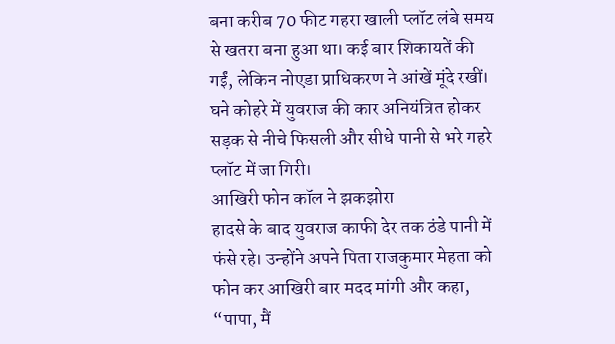बना करीब 70 फीट गहरा खाली प्लॉट लंबे समय से खतरा बना हुआ था। कई बार शिकायतें की गईं, लेकिन नोएडा प्राधिकरण ने आंखें मूंदे रखीं। घने कोहरे में युवराज की कार अनियंत्रित होकर सड़क से नीचे फिसली और सीधे पानी से भरे गहरे प्लॉट में जा गिरी।
आखिरी फोन कॉल ने झकझोरा
हादसे के बाद युवराज काफी देर तक ठंडे पानी में फंसे रहे। उन्होंने अपने पिता राजकुमार मेहता को फोन कर आखिरी बार मदद मांगी और कहा,
“पापा, मैं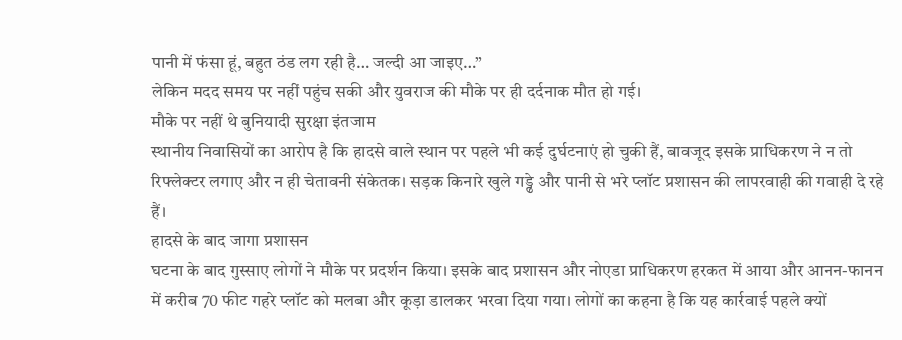पानी में फंसा हूं, बहुत ठंड लग रही है… जल्दी आ जाइए…”
लेकिन मदद समय पर नहीं पहुंच सकी और युवराज की मौके पर ही दर्दनाक मौत हो गई।
मौके पर नहीं थे बुनियादी सुरक्षा इंतजाम
स्थानीय निवासियों का आरोप है कि हादसे वाले स्थान पर पहले भी कई दुर्घटनाएं हो चुकी हैं, बावजूद इसके प्राधिकरण ने न तो रिफ्लेक्टर लगाए और न ही चेतावनी संकेतक। सड़क किनारे खुले गड्ढे और पानी से भरे प्लॉट प्रशासन की लापरवाही की गवाही दे रहे हैं।
हादसे के बाद जागा प्रशासन
घटना के बाद गुस्साए लोगों ने मौके पर प्रदर्शन किया। इसके बाद प्रशासन और नोएडा प्राधिकरण हरकत में आया और आनन-फानन में करीब 70 फीट गहरे प्लॉट को मलबा और कूड़ा डालकर भरवा दिया गया। लोगों का कहना है कि यह कार्रवाई पहले क्यों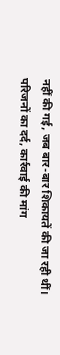नहीं की गई, जब बार-बार शिकायतें की जा रही थीं।
परिजनों का दर्द, कार्रवाई की मांग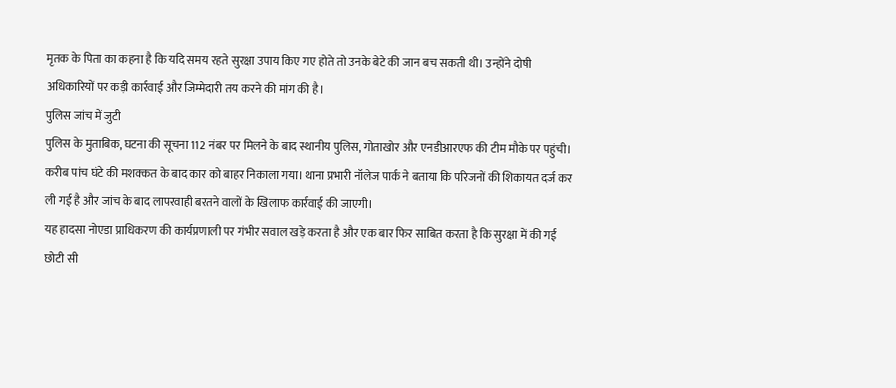मृतक के पिता का कहना है कि यदि समय रहते सुरक्षा उपाय किए गए होते तो उनके बेटे की जान बच सकती थी। उन्होंने दोषी अधिकारियों पर कड़ी कार्रवाई और जिम्मेदारी तय करने की मांग की है।
पुलिस जांच में जुटी
पुलिस के मुताबिक, घटना की सूचना 112 नंबर पर मिलने के बाद स्थानीय पुलिस, गोताखोर और एनडीआरएफ की टीम मौके पर पहुंची। करीब पांच घंटे की मशक्कत के बाद कार को बाहर निकाला गया। थाना प्रभारी नॉलेज पार्क ने बताया कि परिजनों की शिकायत दर्ज कर ली गई है और जांच के बाद लापरवाही बरतने वालों के खिलाफ कार्रवाई की जाएगी।
यह हादसा नोएडा प्राधिकरण की कार्यप्रणाली पर गंभीर सवाल खड़े करता है और एक बार फिर साबित करता है कि सुरक्षा में की गई छोटी सी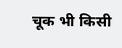चूक भी किसी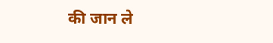की जान ले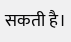सकती है।